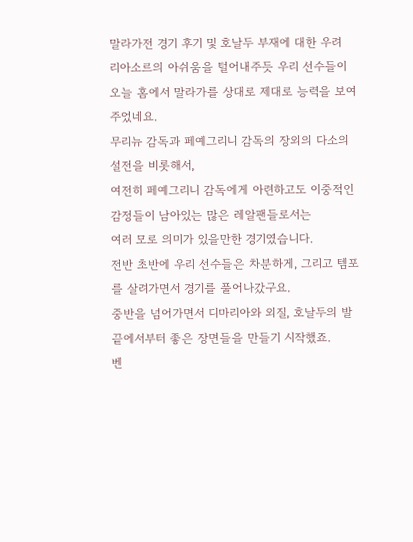말라가전 경기 후기 및 호날두 부재에 대한 우려
리아소르의 아쉬움을 털어내주듯 우리 선수들이 오늘 홈에서 말라가를 상대로 제대로 능력을 보여주었네요.
무리뉴 감독과 페예그리니 감독의 장외의 다소의 설전을 비롯해서,
여전히 페예그리니 감독에게 아련하고도 이중적인 감정들이 남아있는 많은 레알팬들로서는
여러 모로 의미가 있을만한 경기였습니다.
전반 초반에 우리 선수들은 차분하게, 그리고 템포를 살려가면서 경기를 풀어나갔구요.
중반을 넘어가면서 디마리아와 외질, 호날두의 발끝에서부터 좋은 장면들을 만들기 시작했죠.
벤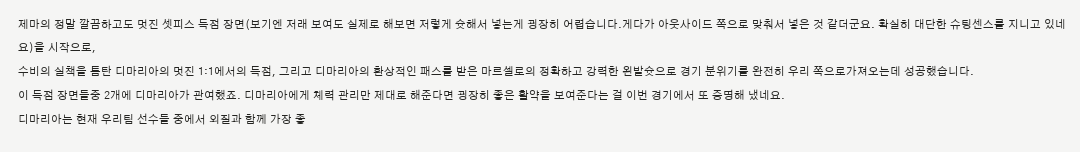제마의 정말 깔끔하고도 멋진 셋피스 득점 장면(보기엔 저래 보여도 실제로 해보면 저렇게 슛해서 넣는게 굉장히 어렵습니다.게다가 아웃사이드 쪽으로 맞춰서 넣은 것 같더군요. 확실히 대단한 슈팅센스를 지니고 있네요)을 시작으로,
수비의 실책을 틈탄 디마리아의 멋진 1:1에서의 득점, 그리고 디마리아의 환상적인 패스를 받은 마르셀로의 정확하고 강력한 왼발슛으로 경기 분위기를 완전히 우리 쪽으로가져오는데 성공했습니다.
이 득점 장면들중 2개에 디마리아가 관여했죠. 디마리아에게 체력 관리만 제대로 해준다면 굉장히 좋은 활약을 보여준다는 걸 이번 경기에서 또 증명해 냈네요.
디마리아는 현재 우리팀 선수들 중에서 외질과 함께 가장 좋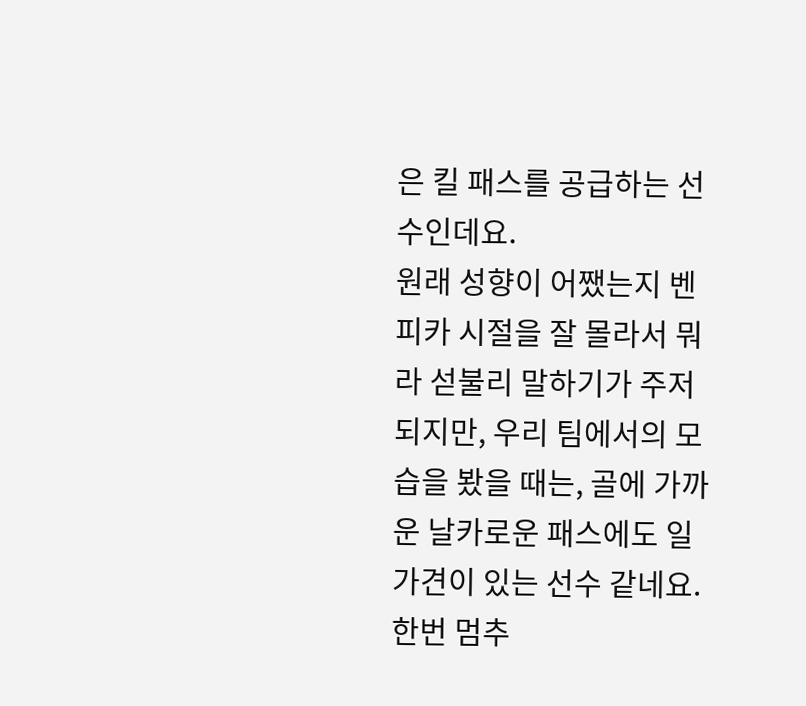은 킬 패스를 공급하는 선수인데요.
원래 성향이 어쨌는지 벤피카 시절을 잘 몰라서 뭐라 섣불리 말하기가 주저되지만, 우리 팀에서의 모습을 봤을 때는, 골에 가까운 날카로운 패스에도 일가견이 있는 선수 같네요.
한번 멈추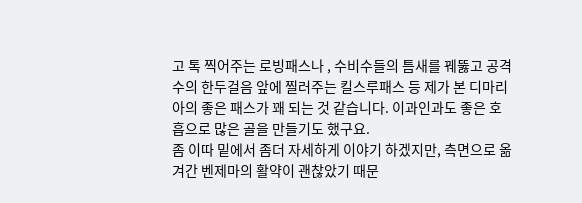고 톡 찍어주는 로빙패스나 , 수비수들의 틈새를 꿰뚫고 공격수의 한두걸음 앞에 찔러주는 킬스루패스 등 제가 본 디마리아의 좋은 패스가 꽤 되는 것 같습니다. 이과인과도 좋은 호흡으로 많은 골을 만들기도 했구요.
좀 이따 밑에서 좀더 자세하게 이야기 하겠지만, 측면으로 옮겨간 벤제마의 활약이 괜찮았기 때문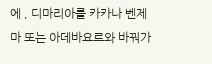에 , 디마리아를 카카나 벤제마 또는 아데바요르와 바꿔가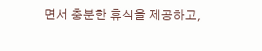면서 충분한 휴식을 제공하고,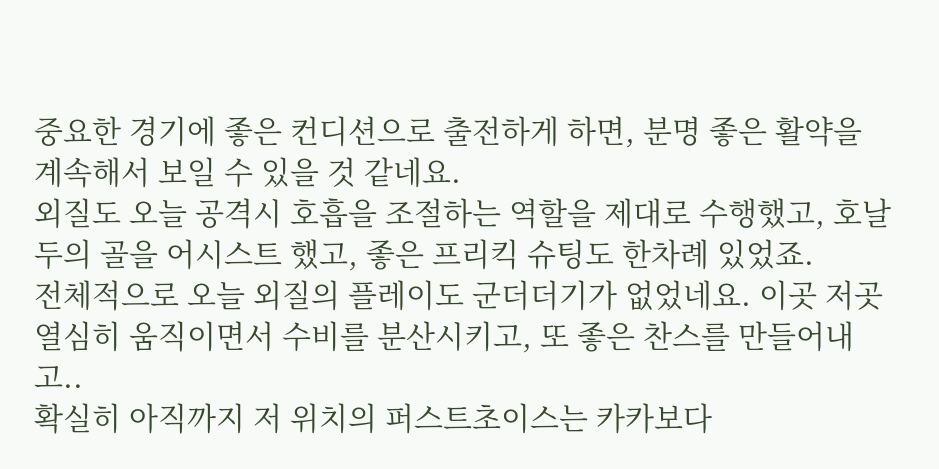중요한 경기에 좋은 컨디션으로 출전하게 하면, 분명 좋은 활약을 계속해서 보일 수 있을 것 같네요.
외질도 오늘 공격시 호흡을 조절하는 역할을 제대로 수행했고, 호날두의 골을 어시스트 했고, 좋은 프리킥 슈팅도 한차례 있었죠.
전체적으로 오늘 외질의 플레이도 군더더기가 없었네요. 이곳 저곳 열심히 움직이면서 수비를 분산시키고, 또 좋은 찬스를 만들어내고..
확실히 아직까지 저 위치의 퍼스트초이스는 카카보다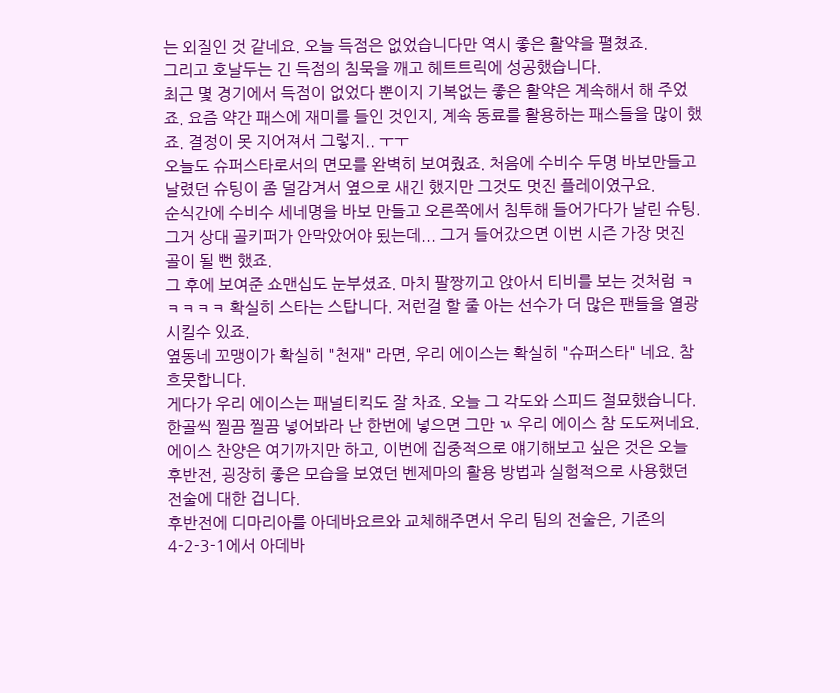는 외질인 것 같네요. 오늘 득점은 없었습니다만 역시 좋은 활약을 펼쳤죠.
그리고 호날두는 긴 득점의 침묵을 깨고 헤트트릭에 성공했습니다.
최근 몇 경기에서 득점이 없었다 뿐이지 기복없는 좋은 활약은 계속해서 해 주었죠. 요즘 약간 패스에 재미를 들인 것인지, 계속 동료를 활용하는 패스들을 많이 했죠. 결정이 못 지어져서 그렇지.. ㅜㅜ
오늘도 슈퍼스타로서의 면모를 완벽히 보여줬죠. 처음에 수비수 두명 바보만들고 날렸던 슈팅이 좀 덜감겨서 옆으로 새긴 했지만 그것도 멋진 플레이였구요.
순식간에 수비수 세네명을 바보 만들고 오른쪽에서 침투해 들어가다가 날린 슈팅. 그거 상대 골키퍼가 안막았어야 됬는데... 그거 들어갔으면 이번 시즌 가장 멋진 골이 될 뻔 했죠.
그 후에 보여준 쇼맨십도 눈부셨죠. 마치 팔짱끼고 앉아서 티비를 보는 것처럼 ㅋㅋㅋㅋㅋ 확실히 스타는 스탑니다. 저런걸 할 줄 아는 선수가 더 많은 팬들을 열광시킬수 있죠.
옆동네 꼬맹이가 확실히 "천재" 라면, 우리 에이스는 확실히 "슈퍼스타" 네요. 참 흐뭇합니다.
게다가 우리 에이스는 패널티킥도 잘 차죠. 오늘 그 각도와 스피드 절묘했습니다.
한골씩 찔끔 찔끔 넣어봐라 난 한번에 넣으면 그만 ㄳ 우리 에이스 참 도도쩌네요.
에이스 찬양은 여기까지만 하고, 이번에 집중적으로 얘기해보고 싶은 것은 오늘 후반전, 굉장히 좋은 모습을 보였던 벤제마의 활용 방법과 실험적으로 사용했던 전술에 대한 겁니다.
후반전에 디마리아를 아데바요르와 교체해주면서 우리 팀의 전술은, 기존의 4-2-3-1에서 아데바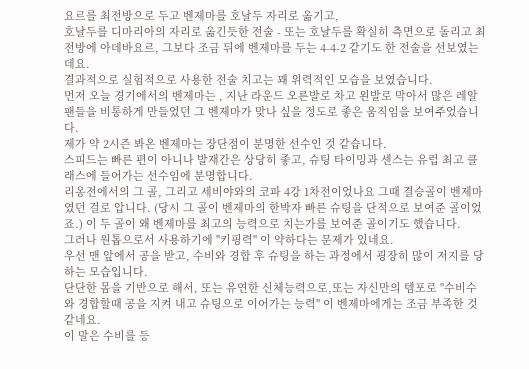요르를 최전방으로 두고 벤제마를 호날두 자리로 옮기고,
호날두를 디마리아의 자리로 옮긴듯한 전술 - 또는 호날두를 확실히 측면으로 돌리고 최전방에 아데바요르, 그보다 조금 뒤에 벤제마를 두는 4-4-2 같기도 한 전술을 선보였는데요.
결과적으로 실험적으로 사용한 전술 치고는 꽤 위력적인 모습을 보였습니다.
먼저 오늘 경기에서의 벤제마는 , 지난 라운드 오른발로 차고 왼발로 막아서 많은 레알 팬들을 비통하게 만들었던 그 벤제마가 맞나 싶을 정도로 좋은 움직임을 보여주었습니다.
제가 약 2시즌 봐온 벤제마는 장단점이 분명한 선수인 것 같습니다.
스피드는 빠른 편이 아니나 발재간은 상당히 좋고, 슈팅 타이밍과 센스는 유럽 최고 클래스에 들어가는 선수임에 분명합니다.
리옹전에서의 그 골, 그리고 세비야와의 코파 4강 1차전이었나요 그때 결승골이 벤제마였던 걸로 압니다. (당시 그 골이 벤제마의 한박자 빠른 슈팅을 단적으로 보여준 골이었죠.) 이 두 골이 왜 벤제마를 최고의 능력으로 치는가를 보여준 골이기도 했습니다.
그러나 원톱으로서 사용하기에 "키핑력" 이 약하다는 문제가 있네요.
우선 맨 앞에서 공을 받고, 수비와 경합 후 슈팅을 하는 과정에서 굉장히 많이 저지를 당하는 모습입니다.
단단한 몸을 기반으로 해서, 또는 유연한 신체능력으로,또는 자신만의 템포로 "수비수와 경합할때 공을 지켜 내고 슈팅으로 이어가는 능력" 이 벤제마에게는 조금 부족한 것 같네요.
이 말은 수비를 등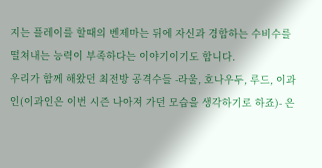지는 플레이를 할때의 벤제마는 뒤에 자신과 경합하는 수비수를 떨쳐내는 능력이 부족하다는 이야기이기도 합니다.
우리가 함께 해왔던 최전방 공격수들 -라울, 호나우두, 루드, 이과인(이과인은 이번 시즌 나아져 가던 모습을 생각하기로 하죠)- 은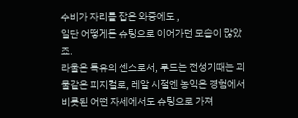수비가 자리를 잡은 와중에도 ,
일단 어떻게든 슈팅으로 이어가던 모습이 많았죠.
라울은 특유의 센스로서, 루드는 전성기때는 괴물같은 피지컬로, 레알 시절엔 농익은 경험에서 비롯된 어떤 자세에서도 슈팅으로 가져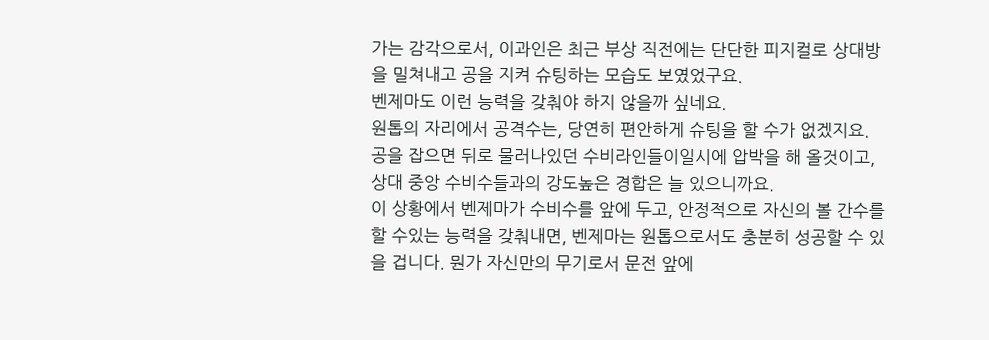가는 감각으로서, 이과인은 최근 부상 직전에는 단단한 피지컬로 상대방을 밀쳐내고 공을 지켜 슈팅하는 모습도 보였었구요.
벤제마도 이런 능력을 갖춰야 하지 않을까 싶네요.
원톱의 자리에서 공격수는, 당연히 편안하게 슈팅을 할 수가 없겠지요.
공을 잡으면 뒤로 물러나있던 수비라인들이일시에 압박을 해 올것이고, 상대 중앙 수비수들과의 강도높은 경합은 늘 있으니까요.
이 상황에서 벤제마가 수비수를 앞에 두고, 안정적으로 자신의 볼 간수를 할 수있는 능력을 갖춰내면, 벤제마는 원톱으로서도 충분히 성공할 수 있을 겁니다. 뭔가 자신만의 무기로서 문전 앞에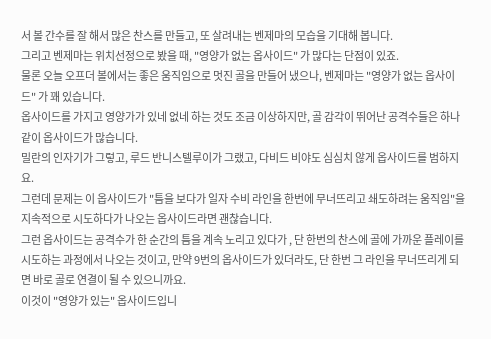서 볼 간수를 잘 해서 많은 찬스를 만들고, 또 살려내는 벤제마의 모습을 기대해 봅니다.
그리고 벤제마는 위치선정으로 봤을 때, "영양가 없는 옵사이드" 가 많다는 단점이 있죠.
물론 오늘 오프더 볼에서는 좋은 움직임으로 멋진 골을 만들어 냈으나, 벤제마는 "영양가 없는 옵사이드" 가 꽤 있습니다.
옵사이드를 가지고 영양가가 있네 없네 하는 것도 조금 이상하지만, 골 감각이 뛰어난 공격수들은 하나같이 옵사이드가 많습니다.
밀란의 인자기가 그렇고, 루드 반니스텔루이가 그랬고, 다비드 비야도 심심치 않게 옵사이드를 범하지요.
그런데 문제는 이 옵사이드가 "틈을 보다가 일자 수비 라인을 한번에 무너뜨리고 쇄도하려는 움직임"을 지속적으로 시도하다가 나오는 옵사이드라면 괜찮습니다.
그런 옵사이드는 공격수가 한 순간의 틈을 계속 노리고 있다가 , 단 한번의 찬스에 골에 가까운 플레이를 시도하는 과정에서 나오는 것이고, 만약 9번의 옵사이드가 있더라도, 단 한번 그 라인을 무너뜨리게 되면 바로 골로 연결이 될 수 있으니까요.
이것이 "영양가 있는" 옵사이드입니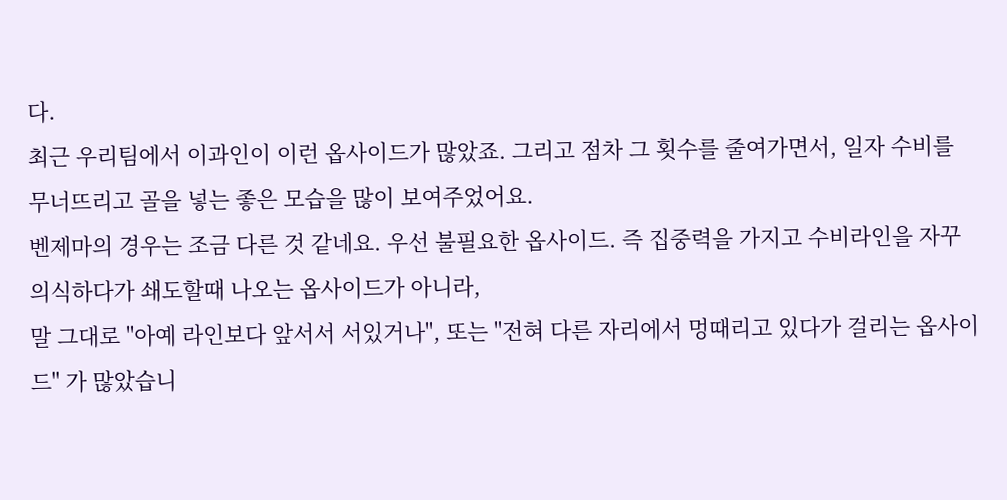다.
최근 우리팀에서 이과인이 이런 옵사이드가 많았죠. 그리고 점차 그 횟수를 줄여가면서, 일자 수비를 무너뜨리고 골을 넣는 좋은 모습을 많이 보여주었어요.
벤제마의 경우는 조금 다른 것 같네요. 우선 불필요한 옵사이드. 즉 집중력을 가지고 수비라인을 자꾸 의식하다가 쇄도할때 나오는 옵사이드가 아니라,
말 그대로 "아예 라인보다 앞서서 서있거나", 또는 "전혀 다른 자리에서 멍때리고 있다가 걸리는 옵사이드" 가 많았습니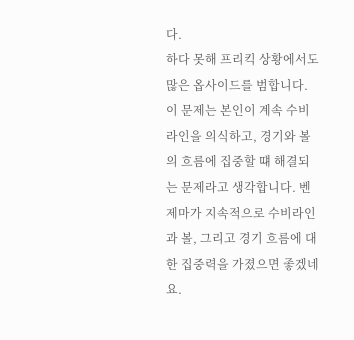다.
하다 못해 프리킥 상황에서도 많은 옵사이드를 범합니다.
이 문제는 본인이 계속 수비 라인을 의식하고, 경기와 볼의 흐름에 집중할 떄 해결되는 문제라고 생각합니다. 벤제마가 지속적으로 수비라인과 볼, 그리고 경기 흐름에 대한 집중력을 가졌으면 좋겠네요.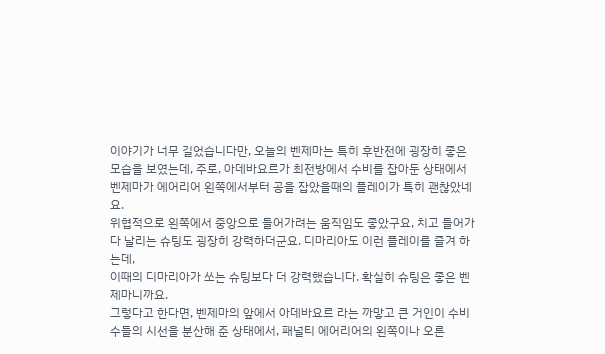이야기가 너무 길었습니다만, 오늘의 벤제마는 특히 후반전에 굉장히 좋은 모습을 보였는데, 주로, 아데바요르가 최전방에서 수비를 잡아둔 상태에서 벤제마가 에어리어 왼쪽에서부터 공을 잡았을때의 플레이가 특히 괜찮았네요.
위협적으로 왼쪽에서 중앙으로 들어가려는 움직임도 좋았구요, 치고 들어가다 날리는 슈팅도 굉장히 강력하더군요. 디마리아도 이런 플레이를 즐겨 하는데,
이때의 디마리아가 쏘는 슈팅보다 더 강력했습니다. 확실히 슈팅은 좋은 벤제마니까요.
그렇다고 한다면, 벤제마의 앞에서 아데바요르 라는 까맣고 큰 거인이 수비수들의 시선을 분산해 준 상태에서, 패널티 에어리어의 왼쪽이나 오른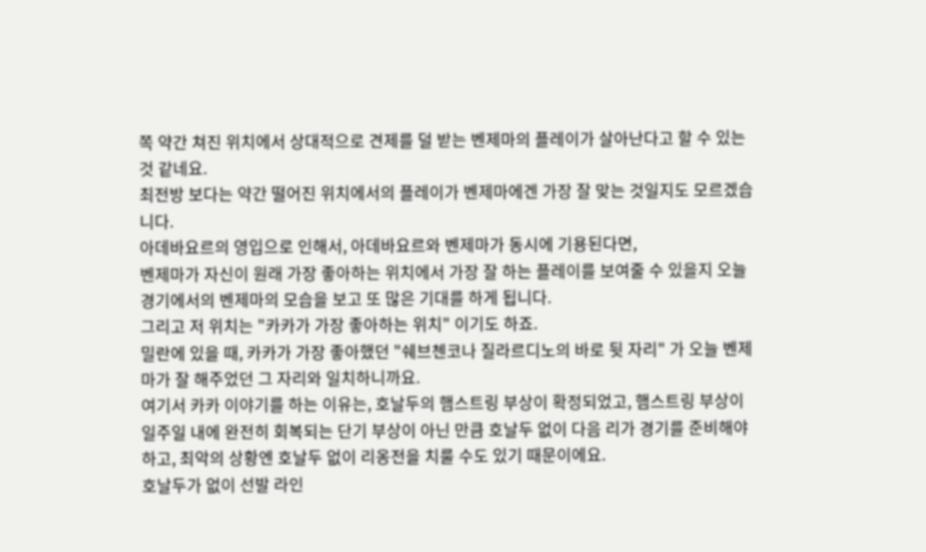쪽 약간 쳐진 위치에서 상대적으로 견제를 덜 받는 벤제마의 플레이가 살아난다고 할 수 있는 것 같네요.
최전방 보다는 약간 떨어진 위치에서의 플레이가 벤제마에겐 가장 잘 맞는 것일지도 모르겠습니다.
아데바요르의 영입으로 인해서, 아데바요르와 벤제마가 동시에 기용된다면,
벤제마가 자신이 원래 가장 좋아하는 위치에서 가장 잘 하는 플레이를 보여줄 수 있을지 오늘 경기에서의 벤제마의 모습을 보고 또 많은 기대를 하게 됩니다.
그리고 저 위치는 "카카가 가장 좋아하는 위치" 이기도 하죠.
밀란에 있을 때, 카카가 가장 좋아했던 "쉐브첸코나 질라르디노의 바로 뒷 자리" 가 오늘 벤제마가 잘 해주었던 그 자리와 일치하니까요.
여기서 카카 이야기를 하는 이유는, 호날두의 햄스트링 부상이 확정되었고, 햄스트링 부상이 일주일 내에 완전히 회복되는 단기 부상이 아닌 만큼 호날두 없이 다음 리가 경기를 준비해야 하고, 최악의 상황엔 호날두 없이 리옹전을 치룰 수도 있기 때문이에요.
호날두가 없이 선발 라인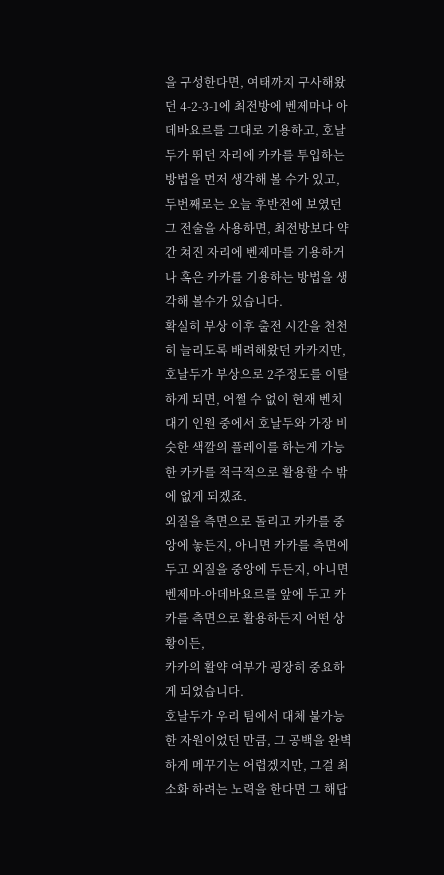을 구성한다면, 여태까지 구사해왔던 4-2-3-1에 최전방에 벤제마나 아데바요르를 그대로 기용하고, 호날두가 뛰던 자리에 카카를 투입하는 방법을 먼저 생각해 볼 수가 있고,
두번째로는 오늘 후반전에 보였던 그 전술을 사용하면, 최전방보다 약간 쳐진 자리에 벤제마를 기용하거나 혹은 카카를 기용하는 방법을 생각해 볼수가 있습니다.
확실히 부상 이후 출전 시간을 천천히 늘리도록 배려해왔던 카카지만, 호날두가 부상으로 2주정도를 이탈하게 되면, 어쩔 수 없이 현재 벤치 대기 인원 중에서 호날두와 가장 비슷한 색깔의 플레이를 하는게 가능한 카카를 적극적으로 활용할 수 밖에 없게 되겠죠.
외질을 측면으로 돌리고 카카를 중앙에 놓든지, 아니면 카카를 측면에 두고 외질을 중앙에 두든지, 아니면 벤제마-아데바요르를 앞에 두고 카카를 측면으로 활용하든지 어떤 상황이든,
카카의 활약 여부가 굉장히 중요하게 되었습니다.
호날두가 우리 팀에서 대체 불가능한 자원이었던 만큼, 그 공백을 완벽하게 메꾸기는 어렵겠지만, 그걸 최소화 하려는 노력을 한다면 그 해답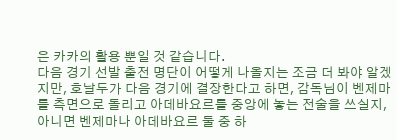은 카카의 활용 뿐일 것 같습니다.
다음 경기 선발 출전 명단이 어떻게 나올지는 조금 더 봐야 알겠지만, 호날두가 다음 경기에 결장한다고 하면, 감독님이 벤제마를 측면으로 돌리고 아데바요르를 중앙에 놓는 전술을 쓰실지, 아니면 벤제마나 아데바요르 둘 중 하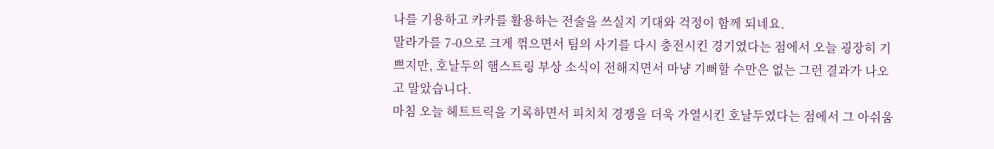나를 기용하고 카카를 활용하는 전술을 쓰실지 기대와 걱정이 함께 되네요.
말라가를 7-0으로 크게 꺾으면서 팀의 사기를 다시 충전시킨 경기였다는 점에서 오늘 굉장히 기쁘지만, 호날두의 햄스트링 부상 소식이 전해지면서 마냥 기뻐할 수만은 없는 그런 결과가 나오고 말았습니다.
마침 오늘 헤트트릭을 기록하면서 피치치 경쟁을 더욱 가열시킨 호날두였다는 점에서 그 아쉬움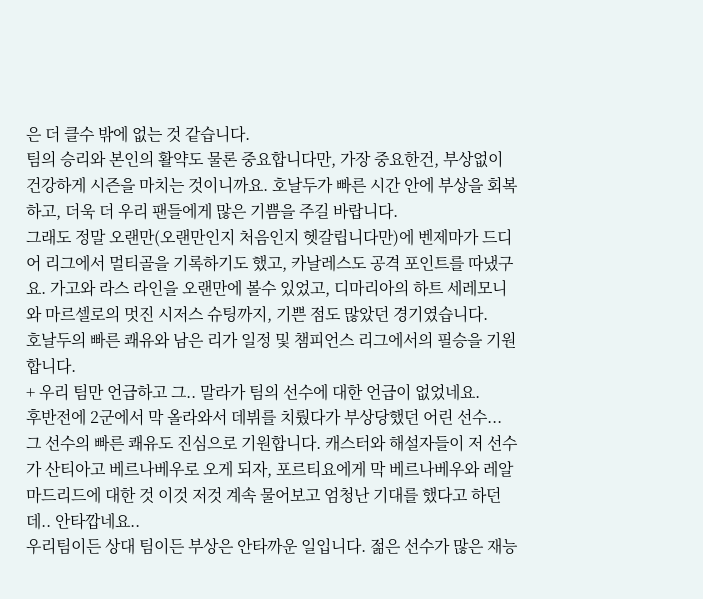은 더 클수 밖에 없는 것 같습니다.
팀의 승리와 본인의 활약도 물론 중요합니다만, 가장 중요한건, 부상없이 건강하게 시즌을 마치는 것이니까요. 호날두가 빠른 시간 안에 부상을 회복하고, 더욱 더 우리 팬들에게 많은 기쁨을 주길 바랍니다.
그래도 정말 오랜만(오랜만인지 처음인지 헷갈립니다만)에 벤제마가 드디어 리그에서 멀티골을 기록하기도 했고, 카날레스도 공격 포인트를 따냈구요. 가고와 라스 라인을 오랜만에 볼수 있었고, 디마리아의 하트 세레모니와 마르셀로의 멋진 시저스 슈팅까지, 기쁜 점도 많았던 경기였습니다.
호날두의 빠른 쾌유와 남은 리가 일정 및 챔피언스 리그에서의 필승을 기원합니다.
+ 우리 팀만 언급하고 그.. 말라가 팀의 선수에 대한 언급이 없었네요.
후반전에 2군에서 막 올라와서 데뷔를 치뤘다가 부상당했던 어린 선수... 그 선수의 빠른 쾌유도 진심으로 기원합니다. 캐스터와 해설자들이 저 선수가 산티아고 베르나베우로 오게 되자, 포르티요에게 막 베르나베우와 레알마드리드에 대한 것 이것 저것 계속 물어보고 엄청난 기대를 했다고 하던데.. 안타깝네요..
우리팀이든 상대 팀이든 부상은 안타까운 일입니다. 젊은 선수가 많은 재능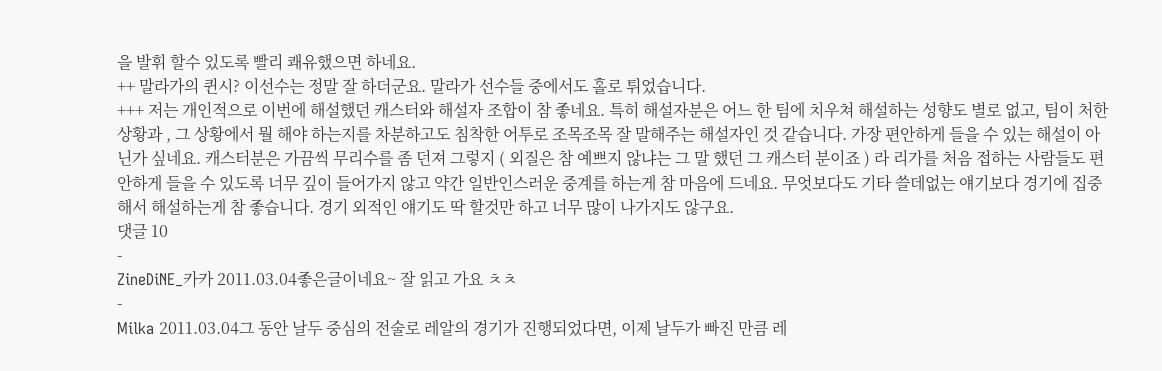을 발휘 할수 있도록 빨리 쾌유했으면 하네요.
++ 말라가의 퀸시? 이선수는 정말 잘 하더군요. 말라가 선수들 중에서도 홀로 튀었습니다.
+++ 저는 개인적으로 이번에 해설했던 캐스터와 해설자 조합이 참 좋네요. 특히 해설자분은 어느 한 팀에 치우쳐 해설하는 성향도 별로 없고, 팀이 처한 상황과 , 그 상황에서 뭘 해야 하는지를 차분하고도 침착한 어투로 조목조목 잘 말해주는 해설자인 것 같습니다. 가장 편안하게 들을 수 있는 해설이 아닌가 싶네요. 캐스터분은 가끔씩 무리수를 좀 던져 그렇지 ( 외질은 참 예쁘지 않냐는 그 말 했던 그 캐스터 분이죠 ) 라 리가를 처음 접하는 사람들도 편안하게 들을 수 있도록 너무 깊이 들어가지 않고 약간 일반인스러운 중계를 하는게 참 마음에 드네요. 무엇보다도 기타 쓸데없는 얘기보다 경기에 집중해서 해설하는게 참 좋습니다. 경기 외적인 얘기도 딱 할것만 하고 너무 많이 나가지도 않구요.
댓글 10
-
ZineDiNE_카카 2011.03.04좋은글이네요~ 잘 읽고 가요 ㅊㅊ
-
Milka 2011.03.04그 동안 날두 중심의 전술로 레알의 경기가 진행되었다면, 이제 날두가 빠진 만큼 레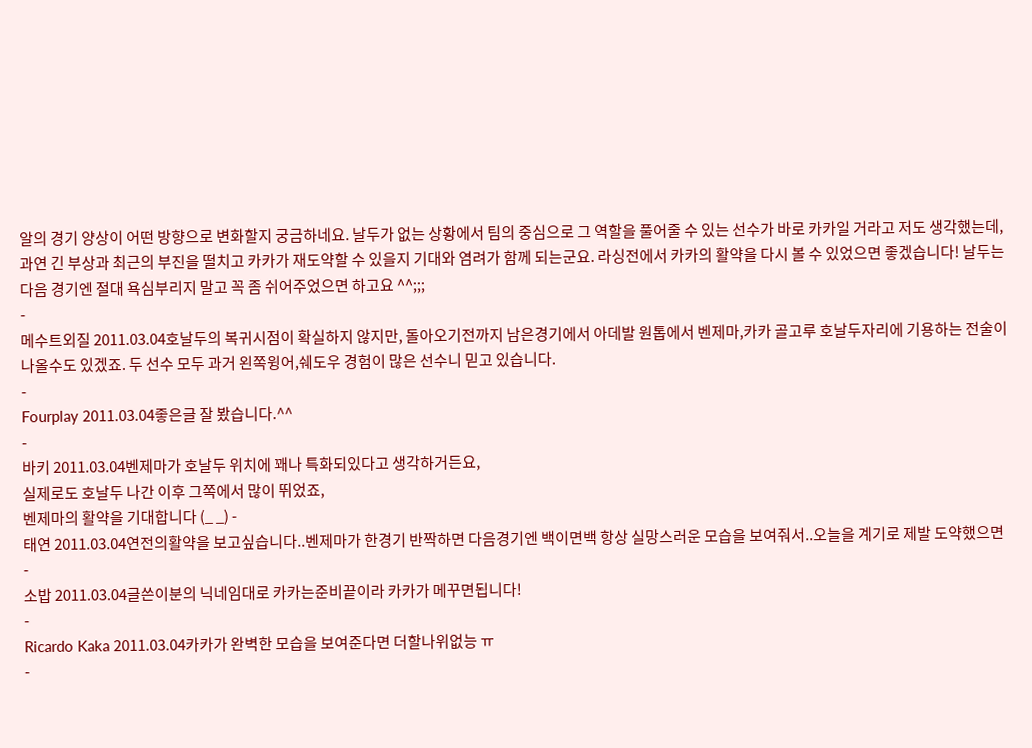알의 경기 양상이 어떤 방향으로 변화할지 궁금하네요. 날두가 없는 상황에서 팀의 중심으로 그 역할을 풀어줄 수 있는 선수가 바로 카카일 거라고 저도 생각했는데, 과연 긴 부상과 최근의 부진을 떨치고 카카가 재도약할 수 있을지 기대와 염려가 함께 되는군요. 라싱전에서 카카의 활약을 다시 볼 수 있었으면 좋겠습니다! 날두는 다음 경기엔 절대 욕심부리지 말고 꼭 좀 쉬어주었으면 하고요 ^^;;;
-
메수트외질 2011.03.04호날두의 복귀시점이 확실하지 않지만, 돌아오기전까지 남은경기에서 아데발 원톱에서 벤제마,카카 골고루 호날두자리에 기용하는 전술이 나올수도 있겠죠. 두 선수 모두 과거 왼쪽윙어,쉐도우 경험이 많은 선수니 믿고 있습니다.
-
Fourplay 2011.03.04좋은글 잘 봤습니다.^^
-
바키 2011.03.04벤제마가 호날두 위치에 꽤나 특화되있다고 생각하거든요,
실제로도 호날두 나간 이후 그쪽에서 많이 뛰었죠,
벤제마의 활약을 기대합니다 (_ _) -
태연 2011.03.04연전의활약을 보고싶습니다..벤제마가 한경기 반짝하면 다음경기엔 백이면백 항상 실망스러운 모습을 보여줘서..오늘을 계기로 제발 도약했으면
-
소밥 2011.03.04글쓴이분의 닉네임대로 카카는준비끝이라 카카가 메꾸면됩니다!
-
Ricardo Kaka 2011.03.04카카가 완벽한 모습을 보여준다면 더할나위없능 ㅠ
-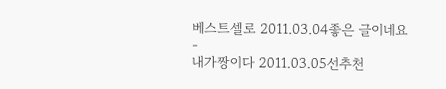베스트셀로 2011.03.04좋은 글이네요
-
내가짱이다 2011.03.05선추천